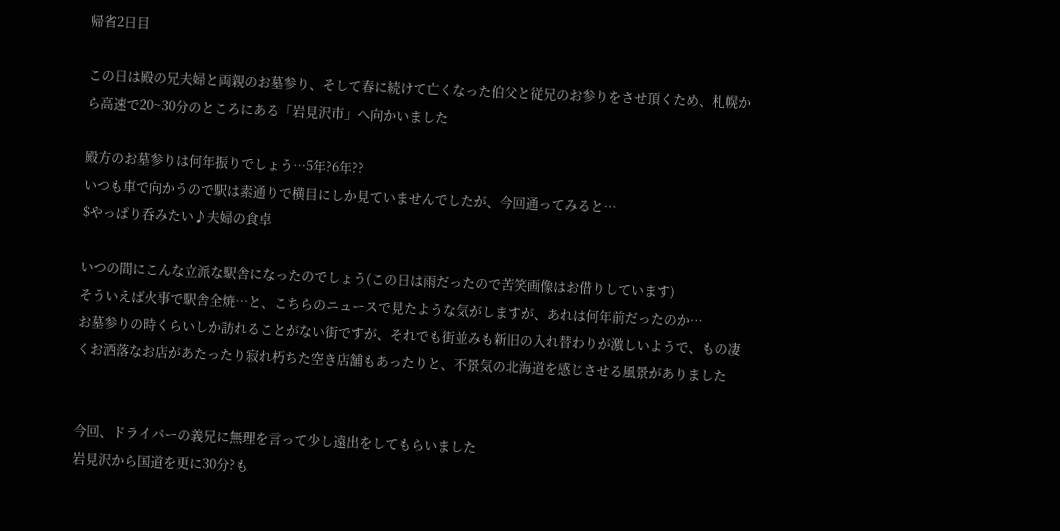帰省2日目

この日は殿の兄夫婦と両親のお墓参り、そして春に続けて亡くなった伯父と従兄のお参りをさせ頂くため、札幌から高速で20~30分のところにある「岩見沢市」へ向かいました

殿方のお墓参りは何年振りでしょう…5年?6年??
いつも車で向かうので駅は素通りで横目にしか見ていませんでしたが、今回通ってみると…
$やっぱり呑みたい♪夫婦の食卓

いつの間にこんな立派な駅舎になったのでしょう(この日は雨だったので苦笑画像はお借りしています)
そういえば火事で駅舎全焼…と、こちらのニュースで見たような気がしますが、あれは何年前だったのか…
お墓参りの時くらいしか訪れることがない街ですが、それでも街並みも新旧の入れ替わりが激しいようで、もの凄くお洒落なお店があたったり寂れ朽ちた空き店舗もあったりと、不景気の北海道を感じさせる風景がありました


今回、ドライバーの義兄に無理を言って少し遠出をしてもらいました
岩見沢から国道を更に30分?も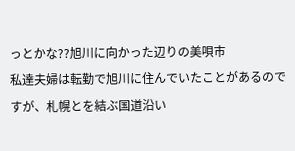っとかな??旭川に向かった辺りの美唄市
私達夫婦は転勤で旭川に住んでいたことがあるのですが、札幌とを結ぶ国道沿い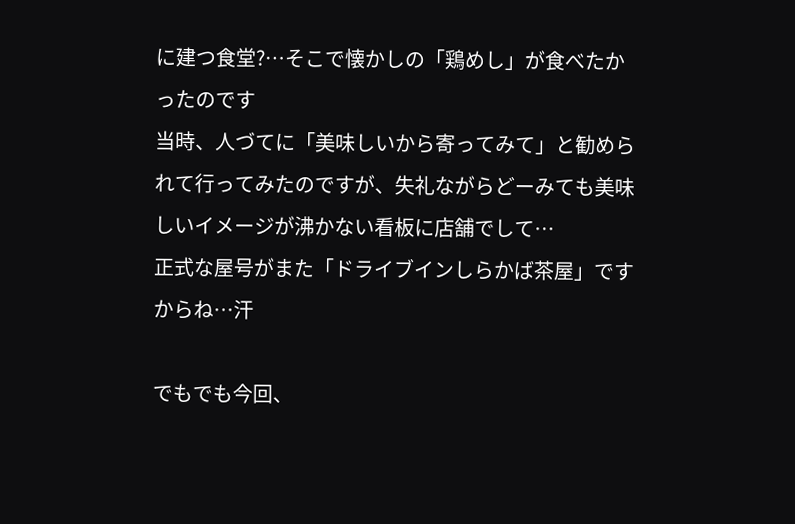に建つ食堂?…そこで懐かしの「鶏めし」が食べたかったのです
当時、人づてに「美味しいから寄ってみて」と勧められて行ってみたのですが、失礼ながらどーみても美味しいイメージが沸かない看板に店舗でして…
正式な屋号がまた「ドライブインしらかば茶屋」ですからね…汗

でもでも今回、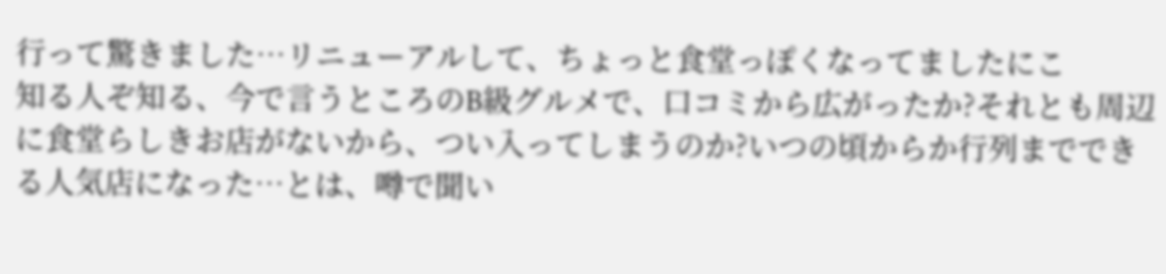行って驚きました…リニューアルして、ちょっと食堂っぽくなってましたにこ
知る人ぞ知る、今で言うところのB級グルメで、口コミから広がったか?それとも周辺に食堂らしきお店がないから、つい入ってしまうのか?いつの頃からか行列までできる人気店になった…とは、噂で聞い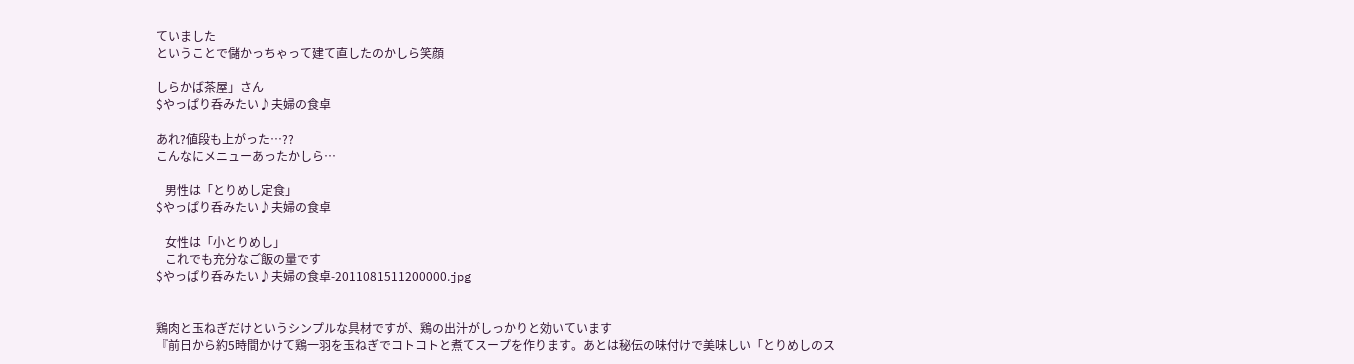ていました
ということで儲かっちゃって建て直したのかしら笑顔

しらかば茶屋」さん
$やっぱり呑みたい♪夫婦の食卓

あれ?値段も上がった…??
こんなにメニューあったかしら…

   男性は「とりめし定食」
$やっぱり呑みたい♪夫婦の食卓

   女性は「小とりめし」
   これでも充分なご飯の量です
$やっぱり呑みたい♪夫婦の食卓-2011081511200000.jpg


鶏肉と玉ねぎだけというシンプルな具材ですが、鶏の出汁がしっかりと効いています
『前日から約5時間かけて鶏一羽を玉ねぎでコトコトと煮てスープを作ります。あとは秘伝の味付けで美味しい「とりめしのス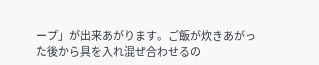ープ」が出来あがります。ご飯が炊きあがった後から具を入れ混ぜ合わせるの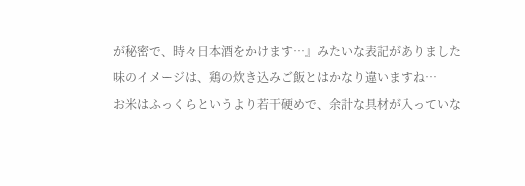が秘密で、時々日本酒をかけます…』みたいな表記がありました
味のイメージは、鶏の炊き込みご飯とはかなり違いますね…
お米はふっくらというより若干硬めで、余計な具材が入っていな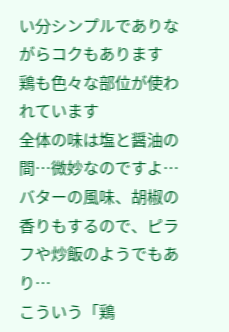い分シンプルでありながらコクもあります
鶏も色々な部位が使われています
全体の味は塩と醤油の間…微妙なのですよ…
バターの風味、胡椒の香りもするので、ピラフや炒飯のようでもあり…
こういう「鶏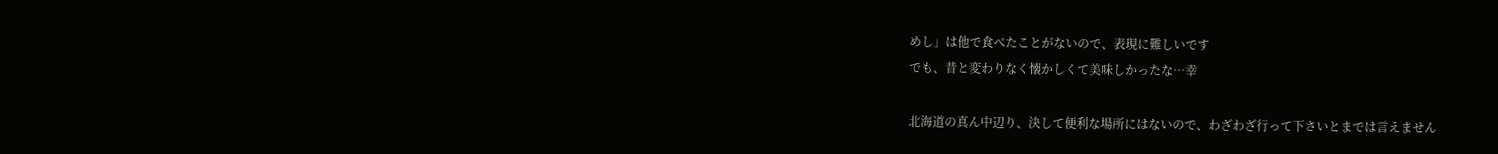めし」は他で食べたことがないので、表現に難しいです
でも、昔と変わりなく懐かしくて美味しかったな…幸

北海道の真ん中辺り、決して便利な場所にはないので、わざわざ行って下さいとまでは言えません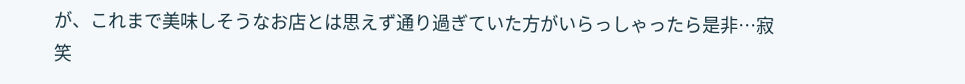が、これまで美味しそうなお店とは思えず通り過ぎていた方がいらっしゃったら是非…寂笑